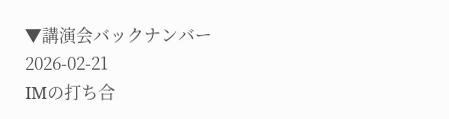▼講演会バックナンバー
2026-02-21
IMの打ち合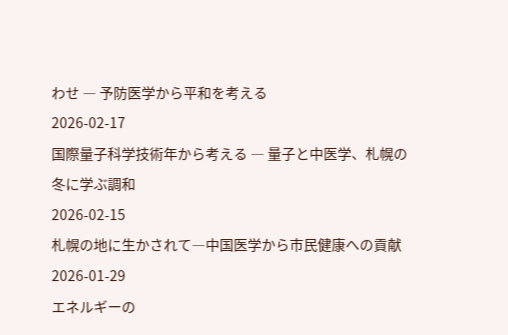わせ ― 予防医学から平和を考える
2026-02-17
国際量子科学技術年から考える ― 量子と中医学、札幌の冬に学ぶ調和
2026-02-15
札幌の地に生かされて―中国医学から市民健康への貢献
2026-01-29
エネルギーの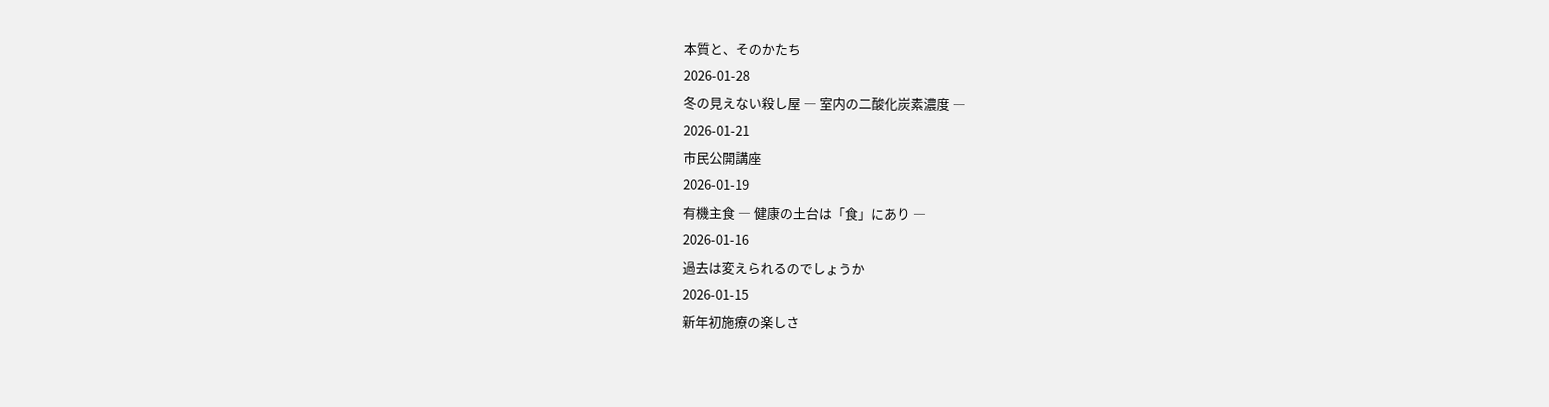本質と、そのかたち
2026-01-28
冬の見えない殺し屋 ― 室内の二酸化炭素濃度 ―
2026-01-21
市民公開講座
2026-01-19
有機主食 ― 健康の土台は「食」にあり ―
2026-01-16
過去は変えられるのでしょうか
2026-01-15
新年初施療の楽しさ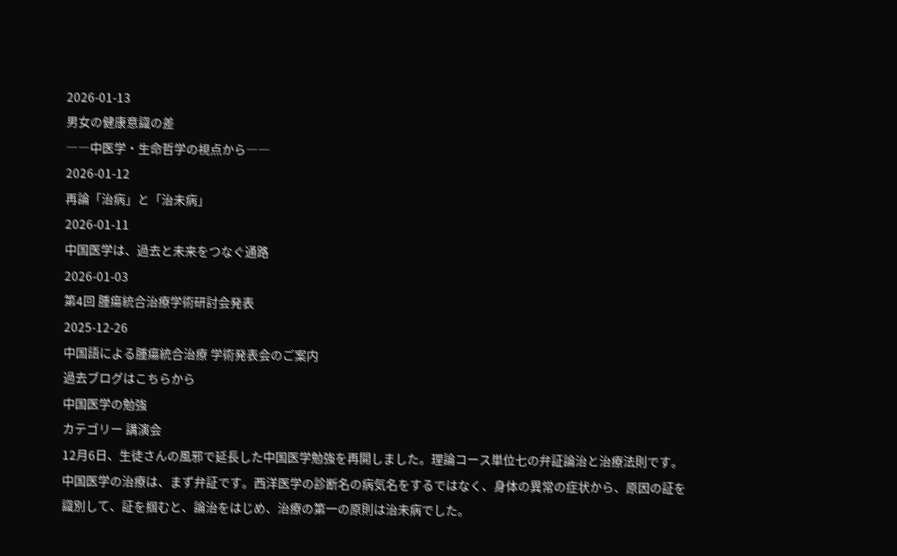2026-01-13
男女の健康意識の差
――中医学・生命哲学の視点から――
2026-01-12
再論「治病」と「治未病」
2026-01-11
中国医学は、過去と未来をつなぐ通路
2026-01-03
第4回 腫瘍統合治療学術研討会発表
2025-12-26
中国語による腫瘍統合治療 学術発表会のご案内
過去ブログはこちらから
中国医学の勉強
カテゴリー 講演会
12月6日、生徒さんの風邪で延長した中国医学勉強を再開しました。理論コース単位七の弁証論治と治療法則です。
中国医学の治療は、まず弁証です。西洋医学の診断名の病気名をするではなく、身体の異常の症状から、原因の証を識別して、証を掴むと、論治をはじめ、治療の第一の原則は治未病でした。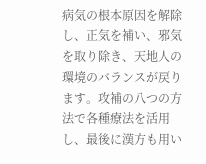病気の根本原因を解除し、正気を補い、邪気を取り除き、天地人の環境のバランスが戻ります。攻補の八つの方法で各種療法を活用し、最後に漢方も用い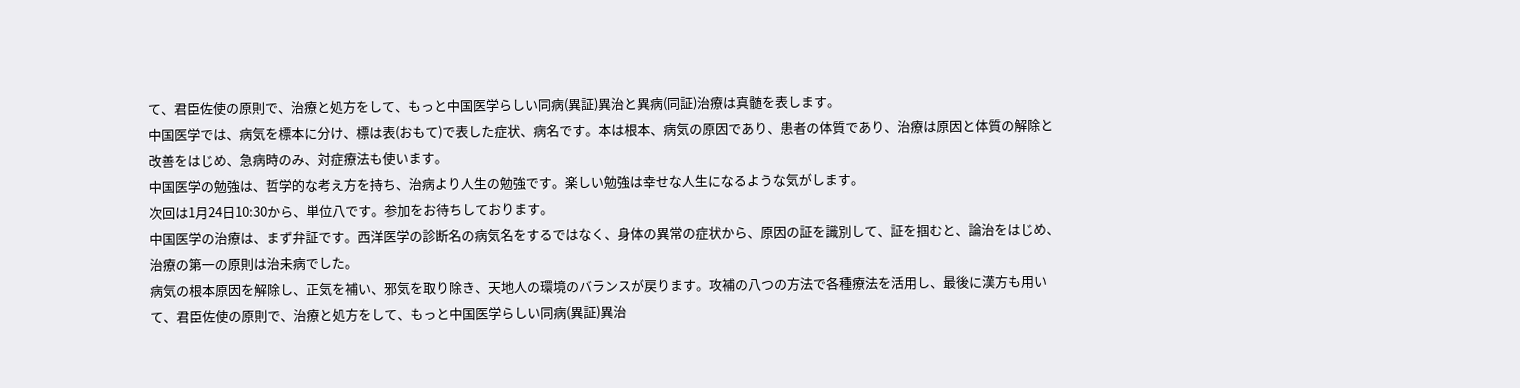て、君臣佐使の原則で、治療と処方をして、もっと中国医学らしい同病(異証)異治と異病(同証)治療は真髄を表します。
中国医学では、病気を標本に分け、標は表(おもて)で表した症状、病名です。本は根本、病気の原因であり、患者の体質であり、治療は原因と体質の解除と改善をはじめ、急病時のみ、対症療法も使います。
中国医学の勉強は、哲学的な考え方を持ち、治病より人生の勉強です。楽しい勉強は幸せな人生になるような気がします。
次回は1月24日10:30から、単位八です。参加をお待ちしております。
中国医学の治療は、まず弁証です。西洋医学の診断名の病気名をするではなく、身体の異常の症状から、原因の証を識別して、証を掴むと、論治をはじめ、治療の第一の原則は治未病でした。
病気の根本原因を解除し、正気を補い、邪気を取り除き、天地人の環境のバランスが戻ります。攻補の八つの方法で各種療法を活用し、最後に漢方も用いて、君臣佐使の原則で、治療と処方をして、もっと中国医学らしい同病(異証)異治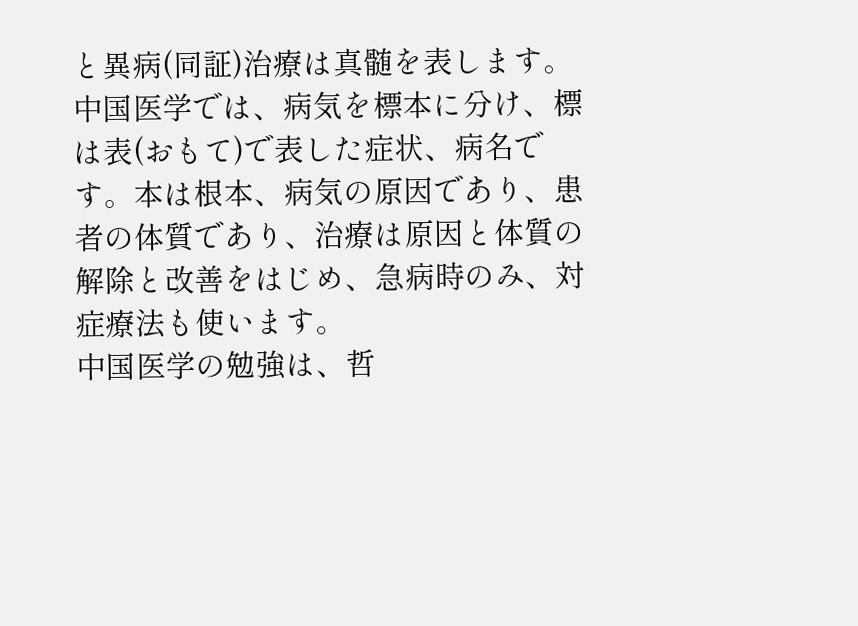と異病(同証)治療は真髄を表します。
中国医学では、病気を標本に分け、標は表(おもて)で表した症状、病名です。本は根本、病気の原因であり、患者の体質であり、治療は原因と体質の解除と改善をはじめ、急病時のみ、対症療法も使います。
中国医学の勉強は、哲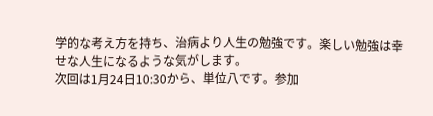学的な考え方を持ち、治病より人生の勉強です。楽しい勉強は幸せな人生になるような気がします。
次回は1月24日10:30から、単位八です。参加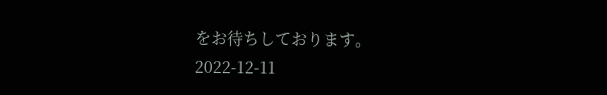をお待ちしております。
2022-12-11